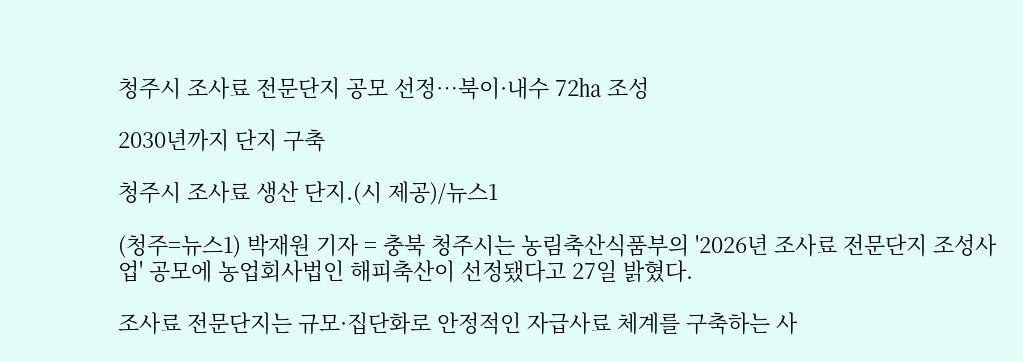청주시 조사료 전문단지 공모 선정…북이·내수 72㏊ 조성

2030년까지 단지 구축

청주시 조사료 생산 단지.(시 제공)/뉴스1

(청주=뉴스1) 박재원 기자 = 충북 청주시는 농림축산식품부의 '2026년 조사료 전문단지 조성사업' 공모에 농업회사법인 해피축산이 선정됐다고 27일 밝혔다.

조사료 전문단지는 규모·집단화로 안정적인 자급사료 체계를 구축하는 사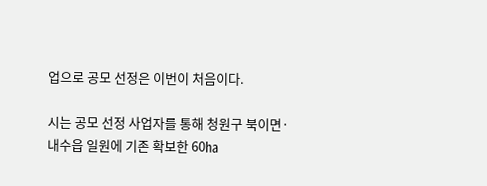업으로 공모 선정은 이번이 처음이다.

시는 공모 선정 사업자를 통해 청원구 북이면·내수읍 일원에 기존 확보한 60㏊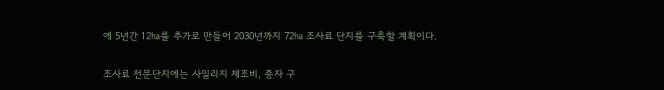에 5년간 12㏊를 추가로 만들어 2030년까지 72㏊ 조사료 단지를 구축할 계획이다.

조사료 전문단지에는 사일리지 제조비, 종자 구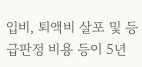입비, 퇴액비 살포 및 등급판정 비용 등이 5년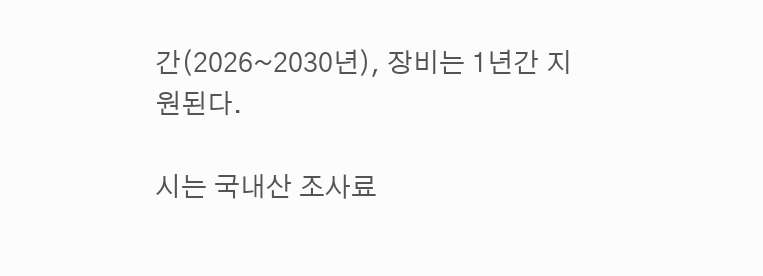간(2026~2030년), 장비는 1년간 지원된다.

시는 국내산 조사료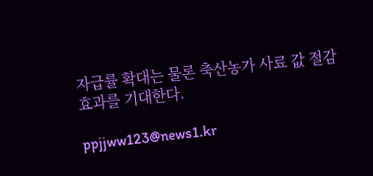자급률 확대는 물론 축산농가 사료 값 절감 효과를 기대한다.

ppjjww123@news1.kr